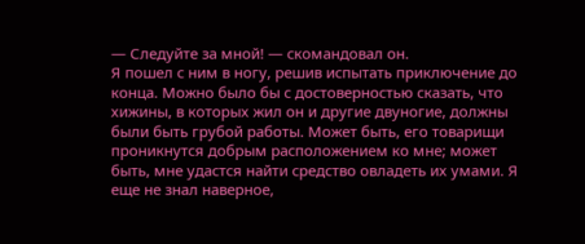— Следуйте за мной! — скомандовал он.
Я пошел с ним в ногу, решив испытать приключение до конца. Можно было бы с достоверностью сказать, что хижины, в которых жил он и другие двуногие, должны были быть грубой работы. Может быть, его товарищи проникнутся добрым расположением ко мне; может быть, мне удастся найти средство овладеть их умами. Я еще не знал наверное,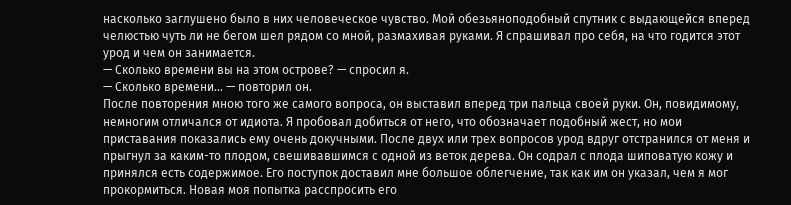насколько заглушено было в них человеческое чувство. Мой обезьяноподобный спутник с выдающейся вперед челюстью чуть ли не бегом шел рядом со мной, размахивая руками. Я спрашивал про себя, на что годится этот урод и чем он занимается.
— Сколько времени вы на этом острове? — спросил я.
— Сколько времени… — повторил он.
После повторения мною того же самого вопроса, он выставил вперед три пальца своей руки. Он, повидимому, немногим отличался от идиота. Я пробовал добиться от него, что обозначает подобный жест, но мои приставания показались ему очень докучными. После двух или трех вопросов урод вдруг отстранился от меня и прыгнул за каким-то плодом, свешивавшимся с одной из веток дерева. Он содрал с плода шиповатую кожу и принялся есть содержимое. Его поступок доставил мне большое облегчение, так как им он указал, чем я мог прокормиться. Новая моя попытка расспросить его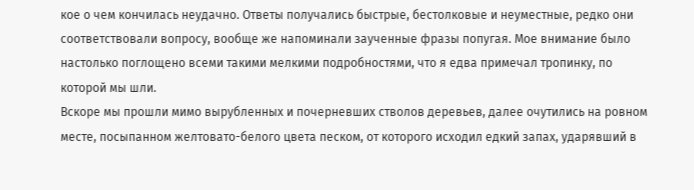кое о чем кончилась неудачно. Ответы получались быстрые, бестолковые и неуместные, редко они соответствовали вопросу, вообще же напоминали заученные фразы попугая. Мое внимание было настолько поглощено всеми такими мелкими подробностями, что я едва примечал тропинку, по которой мы шли.
Вскоре мы прошли мимо вырубленных и почерневших стволов деревьев, далее очутились на ровном месте, посыпанном желтовато-белого цвета песком, от которого исходил едкий запах, ударявший в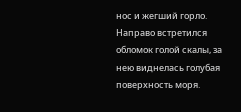нос и жегший горло. Направо встретился обломок голой скалы, за нею виднелась голубая поверхность моря.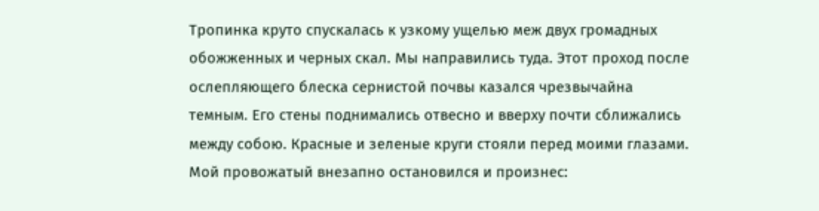Тропинка круто спускалась к узкому ущелью меж двух громадных обожженных и черных скал. Мы направились туда. Этот проход после ослепляющего блеска сернистой почвы казался чрезвычайна темным. Его стены поднимались отвесно и вверху почти сближались между собою. Красные и зеленые круги стояли перед моими глазами. Мой провожатый внезапно остановился и произнес: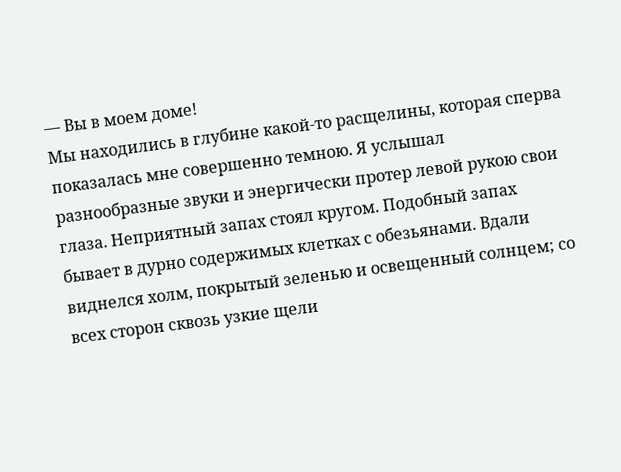— Вы в моем доме!
Мы находились в глубине какой-то расщелины, которая сперва показалась мне совершенно темною. Я услышал разнообразные звуки и энергически протер левой рукою свои глаза. Неприятный запах стоял кругом. Подобный запах бывает в дурно содержимых клетках с обезьянами. Вдали виднелся холм, покрытый зеленью и освещенный солнцем; со всех сторон сквозь узкие щели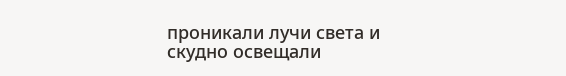проникали лучи света и скудно освещали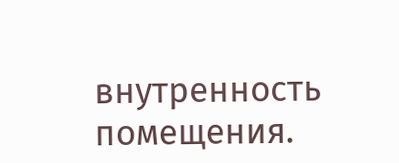внутренность помещения.